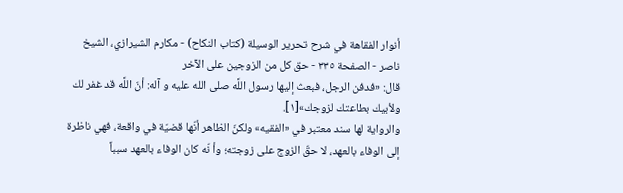أنوار الفقاهة في شرح تحرير الوسيلة (كتاب النكاح) - مكارم الشيرازي، الشيخ ناصر - الصفحة ٣٣٥ - حق كل من الزوجين على الآخر
قال: «فدفن الرجل، فبعث إليها رسول اللَّه صلى الله عليه و آله: أنّ اللَّه قد غفر لك ولأبيك بطاعتك لزوجك»[١].
والرواية لها سند معتبر في «الفقيه» ولكنّ الظاهر أنّها قضيّة في واقعة، فهي ناظرة إلى الوفاء بالعهد، لا حقّ الزوج على زوجته؛ وأ نّه كان الوفاء بالعهد سبباً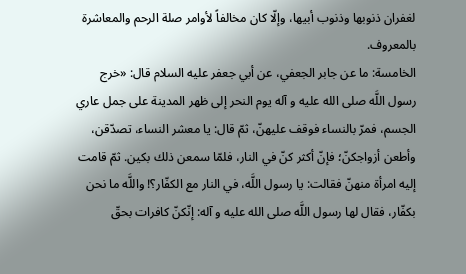لغفران ذنوبها وذنوب أبيها، وإلّا كان مخالفاً لأوامر صلة الرحم والمعاشرة بالمعروف.
الخامسة: ما عن جابر الجعفي، عن أبي جعفر عليه السلام قال: «خرج رسول اللَّه صلى الله عليه و آله يوم النحر إلى ظهر المدينة على جمل عاري الجسم، فمرّ بالنساء فوقف عليهنّ، ثمّ قال: يا معشر النساء، تصدّقن، وأطعن أزواجكنّ؛ فإنّ أكثر كنّ في النار، فلمّا سمعن ذلك بكين. ثمّ قامت إليه امرأة منهنّ فقالت: يا رسول اللَّه، في النار مع الكفّار؟! واللَّه ما نحن بكفّار، فقال لها رسول اللَّه صلى الله عليه و آله: إنّكنّ كافرات بحقّ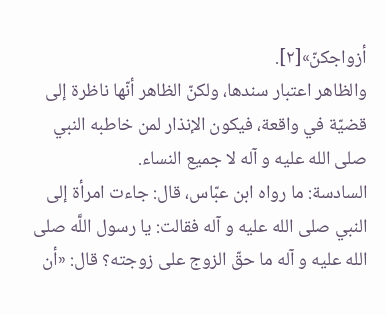أزواجكنّ»[٢].
والظاهر اعتبار سندها، ولكنّ الظاهر أنّها ناظرة إلى قضيّة في واقعة، فيكون الإنذار لمن خاطبه النبي صلى الله عليه و آله لا جميع النساء.
السادسة: ما رواه ابن عبّاس، قال: جاءت امرأة إلى النبي صلى الله عليه و آله فقالت: يا رسول اللَّه صلى الله عليه و آله ما حقّ الزوج على زوجته؟ قال: «أن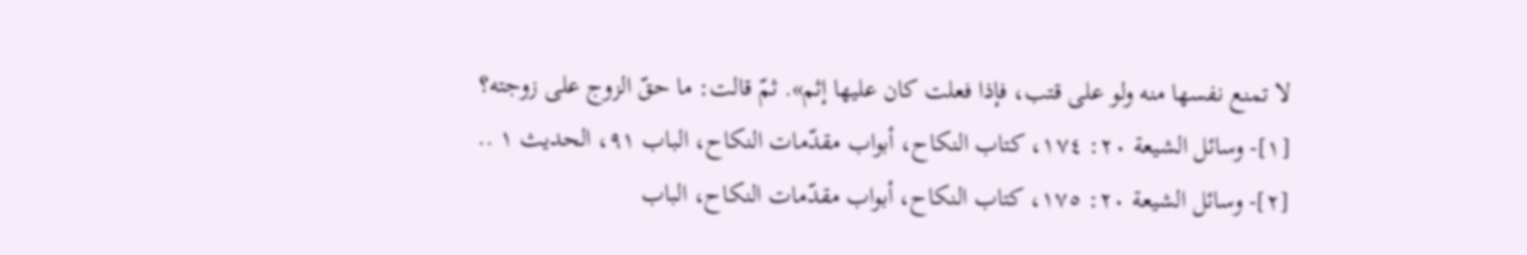لا تمنع نفسها منه ولو على قتب، فإذا فعلت كان عليها إثم». ثمّ قالت: ما حقّ الزوج على زوجته؟
[١]- وسائل الشيعة ٢٠: ١٧٤، كتاب النكاح، أبواب مقدّمات النكاح، الباب ٩١، الحديث ١ ..
[٢]- وسائل الشيعة ٢٠: ١٧٥، كتاب النكاح، أبواب مقدّمات النكاح، الباب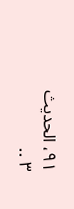٩١، الحديث ٣ ..